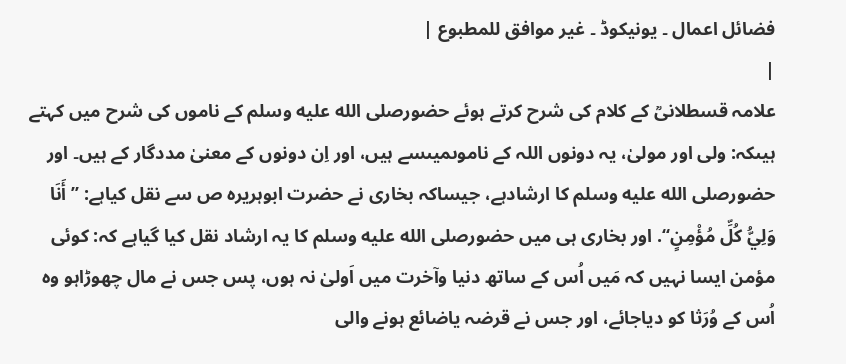فضائل اعمال ۔ یونیکوڈ ۔ غیر موافق للمطبوع |
|
علامہ قسطلانیؒ کے کلام کی شرح کرتے ہوئے حضورصلى الله عليه وسلم کے ناموں کی شرح میں کہتے ہیںکہ: ولی اور مولیٰ، یہ دونوں اللہ کے ناموںمیںسے ہیں، اور اِن دونوں کے معنیٰ مددگار کے ہیں۔ اور حضورصلى الله عليه وسلم کا ارشادہے، جیساکہ بخاری نے حضرت ابوہریرہ ص سے نقل کیاہے: ’’أَنَا وَلِيُّ کُلِّ مُؤْمِنٍ‘‘. اور بخاری ہی میں حضورصلى الله عليه وسلم کا یہ ارشاد نقل کیا گیاہے کہ: کوئی مؤمن ایسا نہیں کہ مَیں اُس کے ساتھ دنیا وآخرت میں اَولیٰ نہ ہوں، پس جس نے مال چھوڑاہو وہ اُس کے وُرَثا کو دیاجائے، اور جس نے قرضہ یاضائع ہونے والی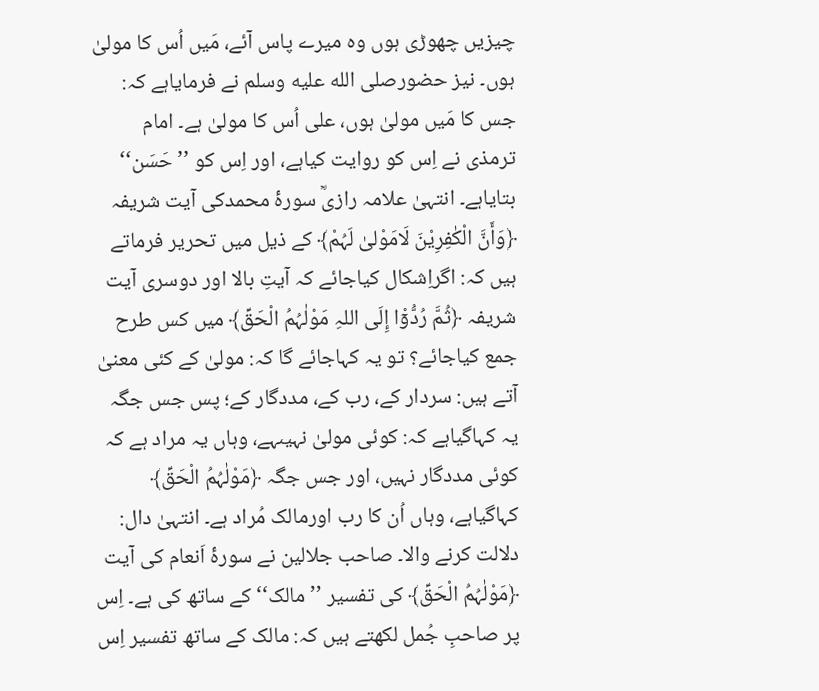چیزیں چھوڑی ہوں وہ میرے پاس آئے، مَیں اُس کا مولیٰ ہوں۔ نیز حضورصلى الله عليه وسلم نے فرمایاہے کہ: جس کا مَیں مولیٰ ہوں، علی اُس کا مولیٰ ہے۔ امام ترمذی نے اِس کو روایت کیاہے، اور اِس کو ’’حَسَن‘‘ بتایاہے۔ انتہیٰ علامہ رازیؒ سورۂ محمدکی آیت شریفہ ﴿وَأَنَّ الْکٰفِرِیْنَ لَامَوْلیٰ لَہُمْ﴾ کے ذیل میں تحریر فرماتے ہیں کہ: اگراِشکال کیاجائے کہ آیتِ بالا اور دوسری آیت شریفہ ﴿ثُمَّ رُدُّوْٓا إِلَی اللہِ مَوْلٰہُمُ الْحَقِّ﴾ میں کس طرح جمع کیاجائے؟ تو یہ کہاجائے گا کہ: مولیٰ کے کئی معنیٰ آتے ہیں: سردار کے، رب کے، مددگار کے؛ پس جس جگہ یہ کہاگیاہے کہ: کوئی مولیٰ نہیںہے، وہاں یہ مراد ہے کہ کوئی مددگار نہیں، اور جس جگہ ﴿مَوْلٰہُمُ الْحَقِّ﴾ کہاگیاہے، وہاں اُن کا رب اورمالک مُراد ہے۔ انتہیٰ دال: دلالت کرنے والا۔ صاحب جلالین نے سورۂ اَنعام کی آیت ﴿مَوْلٰہُمُ الْحَقِّ﴾ کی تفسیر ’’مالک‘‘ کے ساتھ کی ہے۔ اِس پر صاحبِ جُمل لکھتے ہیں کہ: مالک کے ساتھ تفسیر اِس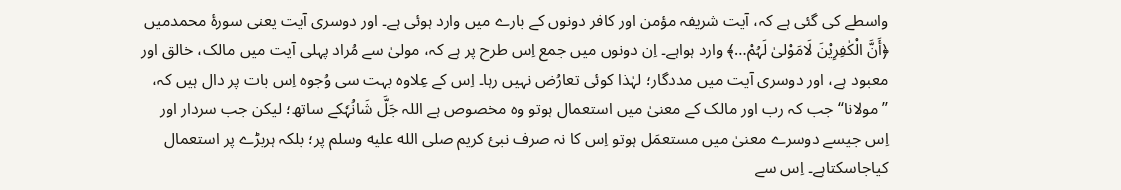واسطے کی گئی ہے کہ، آیت شریفہ مؤمن اور کافر دونوں کے بارے میں وارد ہوئی ہے۔ اور دوسری آیت یعنی سورۂ محمدمیں ﴿أَنَّ الْکٰفِرِیْنَ لَامَوْلیٰ لَہُمْ…﴾ وارد ہواہے۔ اِن دونوں میں جمع اِس طرح پر ہے کہ، مولیٰ سے مُراد پہلی آیت میں مالک، خالق اور معبود ہے، اور دوسری آیت میں مددگار؛ لہٰذا کوئی تعارُض نہیں رہا۔ اِس کے عِلاوہ بہت سی وُجوہ اِس بات پر دال ہیں کہ، ’’مولانا‘‘ جب کہ رب اور مالک کے معنیٰ میں استعمال ہوتو وہ مخصوص ہے اللہ جَلَّ شَانُہٗکے ساتھ؛ لیکن جب سردار اور اِس جیسے دوسرے معنیٰ میں مستعمَل ہوتو اِس کا نہ صرف نبیٔ کریم صلى الله عليه وسلم پر؛ بلکہ ہربڑے پر استعمال کیاجاسکتاہے۔ اِس سے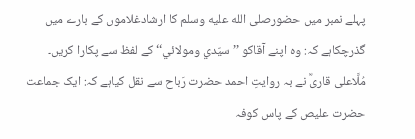پہلے نمبر میں حضورصلى الله عليه وسلم کا ارشادغلاموں کے بارے میں گذرچکاہے کہ: وہ اپنے آقاکو ’’سیّدي ومولائي‘‘ کے لفظ سے پکارا کریں۔ مُلَّاعلی قاریؒ نے بہ روایتِ احمد حضرت رَباح سے نقل کیاہے کہ: ایک جماعت حضرت علیص کے پاس کوفہ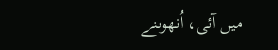میں آئی، اُنھوںنے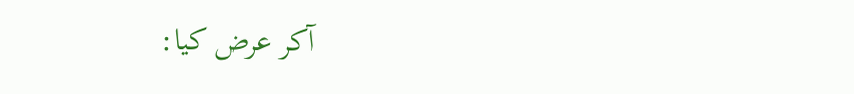آکر عرض کیا: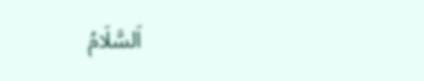اَلسَّلَامُ